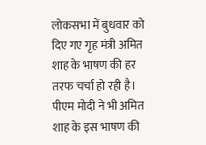लोकसभा में बुधवार को दिए गए गृह मंत्री अमित शाह के भाषण की हर तरफ चर्चा हो रही है। पीएम मोदी ने भी अमित शाह के इस भाषण की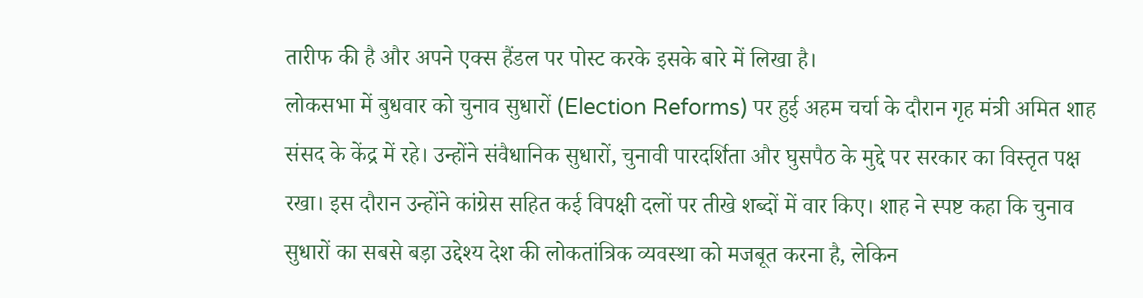तारीफ की है और अपने एक्स हैंडल पर पोस्ट करके इसके बारे में लिखा है।
लोकसभा में बुधवार को चुनाव सुधारों (Election Reforms) पर हुई अहम चर्चा के दौरान गृह मंत्री अमित शाह संसद के केंद्र में रहे। उन्होंने संवैधानिक सुधारों, चुनावी पारदर्शिता और घुसपैठ के मुद्दे पर सरकार का विस्तृत पक्ष रखा। इस दौरान उन्होंने कांग्रेस सहित कई विपक्षी दलों पर तीखे शब्दों में वार किए। शाह ने स्पष्ट कहा कि चुनाव सुधारों का सबसे बड़ा उद्देश्य देश की लोकतांत्रिक व्यवस्था को मजबूत करना है, लेकिन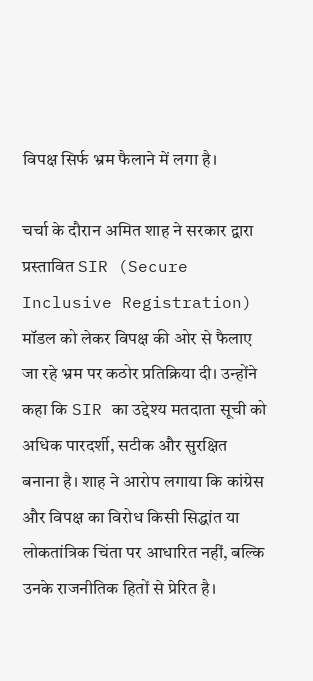विपक्ष सिर्फ भ्रम फैलाने में लगा है।

चर्चा के दौरान अमित शाह ने सरकार द्वारा प्रस्तावित SIR (Secure Inclusive Registration) मॉडल को लेकर विपक्ष की ओर से फैलाए जा रहे भ्रम पर कठोर प्रतिक्रिया दी। उन्होंने कहा कि SIR का उद्देश्य मतदाता सूची को अधिक पारदर्शी, सटीक और सुरक्षित बनाना है। शाह ने आरोप लगाया कि कांग्रेस और विपक्ष का विरोध किसी सिद्धांत या लोकतांत्रिक चिंता पर आधारित नहीं, बल्कि उनके राजनीतिक हितों से प्रेरित है।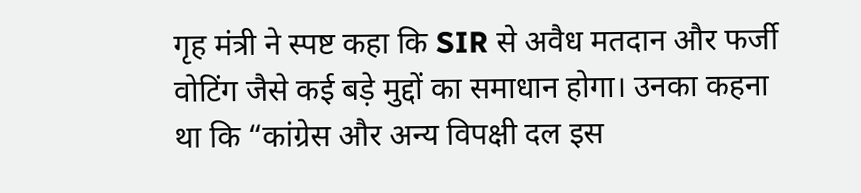गृह मंत्री ने स्पष्ट कहा कि SIR से अवैध मतदान और फर्जी वोटिंग जैसे कई बड़े मुद्दों का समाधान होगा। उनका कहना था कि “कांग्रेस और अन्य विपक्षी दल इस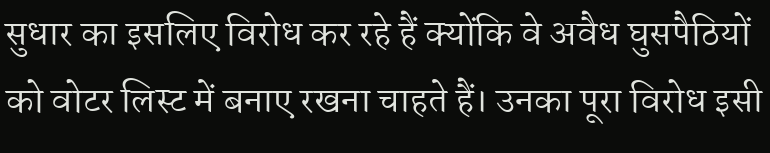सुधार का इसलिए विरोध कर रहे हैं क्योंकि वे अवैध घुसपैठियों को वोटर लिस्ट में बनाए रखना चाहते हैं। उनका पूरा विरोध इसी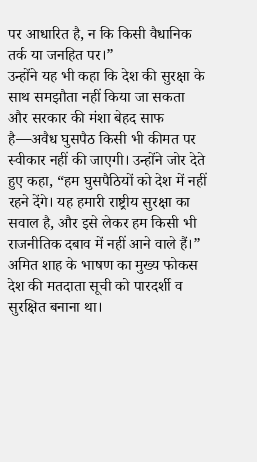पर आधारित है, न कि किसी वैधानिक तर्क या जनहित पर।”
उन्होंने यह भी कहा कि देश की सुरक्षा के साथ समझौता नहीं किया जा सकता और सरकार की मंशा बेहद साफ है—अवैध घुसपैठ किसी भी कीमत पर स्वीकार नहीं की जाएगी। उन्होंने जोर देते हुए कहा, “हम घुसपैठियों को देश में नहीं रहने देंगे। यह हमारी राष्ट्रीय सुरक्षा का सवाल है, और इसे लेकर हम किसी भी राजनीतिक दबाव में नहीं आने वाले हैं।”
अमित शाह के भाषण का मुख्य फोकस देश की मतदाता सूची को पारदर्शी व सुरक्षित बनाना था।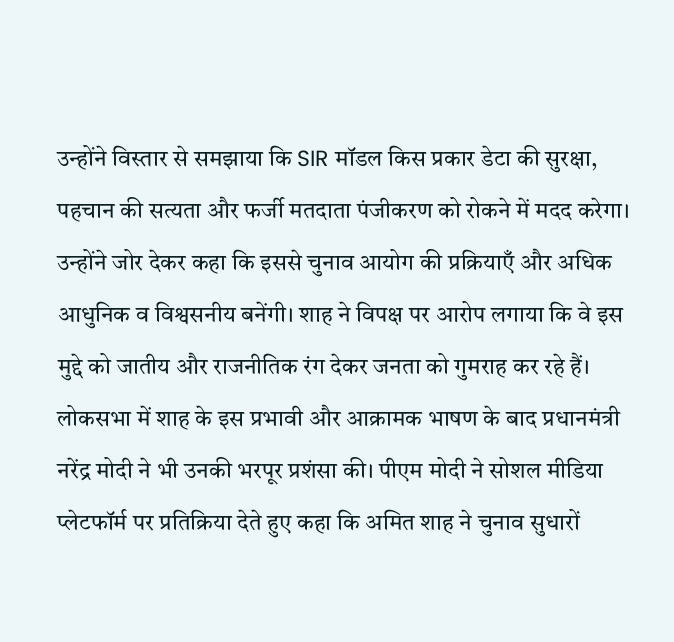उन्होंने विस्तार से समझाया कि SIR मॉडल किस प्रकार डेटा की सुरक्षा, पहचान की सत्यता और फर्जी मतदाता पंजीकरण को रोकने में मदद करेगा। उन्होंने जोर देकर कहा कि इससे चुनाव आयोग की प्रक्रियाएँ और अधिक आधुनिक व विश्वसनीय बनेंगी। शाह ने विपक्ष पर आरोप लगाया कि वे इस मुद्दे को जातीय और राजनीतिक रंग देकर जनता को गुमराह कर रहे हैं।
लोकसभा में शाह के इस प्रभावी और आक्रामक भाषण के बाद प्रधानमंत्री नरेंद्र मोदी ने भी उनकी भरपूर प्रशंसा की। पीएम मोदी ने सोशल मीडिया प्लेटफॉर्म पर प्रतिक्रिया देते हुए कहा कि अमित शाह ने चुनाव सुधारों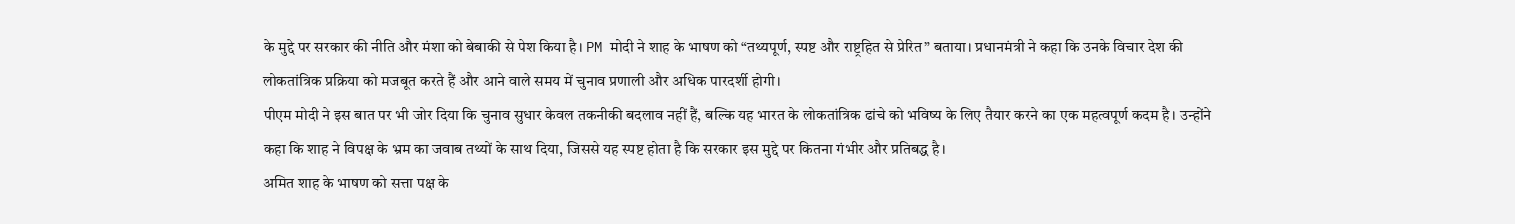के मुद्दे पर सरकार की नीति और मंशा को बेबाकी से पेश किया है। PM मोदी ने शाह के भाषण को “तथ्यपूर्ण, स्पष्ट और राष्ट्रहित से प्रेरित” बताया। प्रधानमंत्री ने कहा कि उनके विचार देश की लोकतांत्रिक प्रक्रिया को मजबूत करते हैं और आने वाले समय में चुनाव प्रणाली और अधिक पारदर्शी होगी।
पीएम मोदी ने इस बात पर भी जोर दिया कि चुनाव सुधार केवल तकनीकी बदलाव नहीं हैं, बल्कि यह भारत के लोकतांत्रिक ढांचे को भविष्य के लिए तैयार करने का एक महत्वपूर्ण कदम है। उन्होंने कहा कि शाह ने विपक्ष के भ्रम का जवाब तथ्यों के साथ दिया, जिससे यह स्पष्ट होता है कि सरकार इस मुद्दे पर कितना गंभीर और प्रतिबद्ध है।
अमित शाह के भाषण को सत्ता पक्ष के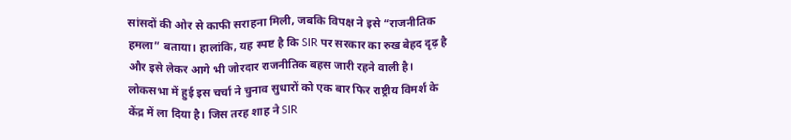सांसदों की ओर से काफी सराहना मिली, जबकि विपक्ष ने इसे “राजनीतिक हमला” बताया। हालांकि, यह स्पष्ट है कि SIR पर सरकार का रुख बेहद दृढ़ है और इसे लेकर आगे भी जोरदार राजनीतिक बहस जारी रहने वाली है।
लोकसभा में हुई इस चर्चा ने चुनाव सुधारों को एक बार फिर राष्ट्रीय विमर्श के केंद्र में ला दिया है। जिस तरह शाह ने SIR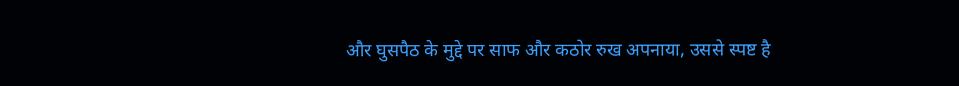और घुसपैठ के मुद्दे पर साफ और कठोर रुख अपनाया, उससे स्पष्ट है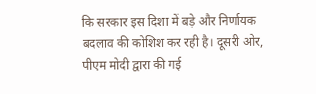कि सरकार इस दिशा में बड़े और निर्णायक बदलाव की कोशिश कर रही है। दूसरी ओर, पीएम मोदी द्वारा की गई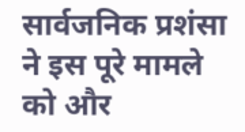सार्वजनिक प्रशंसा ने इस पूरे मामले को और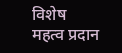विशेष महत्व प्रदान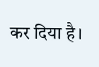कर दिया है।